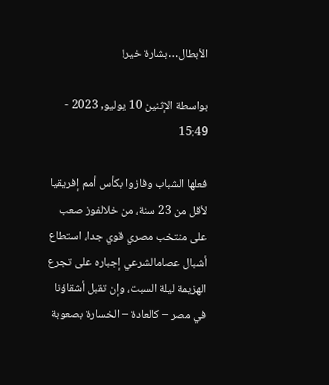الأبطال…بشارة خير!

بواسطة الإثنين 10 يوليو, 2023 - 15:49

فعلها الشباب وفازوا بكأس أمم إفريقيا لأقل من 23 سنة، من خلالفوز صعب على منتخب مصري قوي جدا، استطاع أشبال عصامالشرعي إجباره على تجرع الهزيمة ليلة السبت، وإن تقبل أشقاؤنا في مصر – كالعادة – الخسارة بصعوبة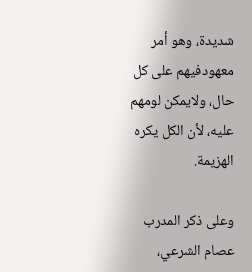شديدة، وهو أمر معهودفيهم على كل حال، ولايمكن لومهم عليه، لأن الكل يكره الهزيمة.

وعلى ذكر المدرب عصام الشرعي،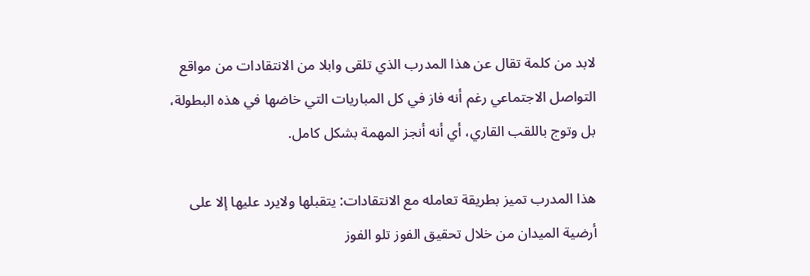لابد من كلمة تقال عن هذا المدرب الذي تلقى وابلا من الانتقادات من مواقع التواصل الاجتماعي رغم أنه فاز في كل المباريات التي خاضها في هذه البطولة، بل وتوج باللقب القاري، أي أنه أنجز المهمة بشكل كامل.

هذا المدرب تميز بطريقة تعامله مع الانتقادات: يتقبلها ولايرد عليها إلا على أرضية الميدان من خلال تحقيق الفوز تلو الفوز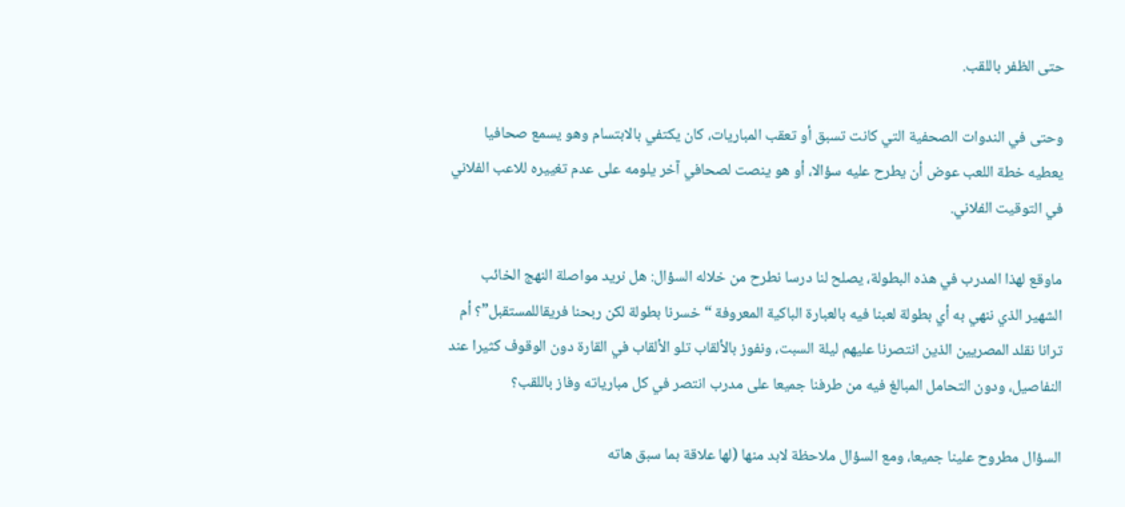حتى الظفر باللقب.

وحتى في الندوات الصحفية التي كانت تسبق أو تعقب المباريات، كان يكتفي بالابتسام وهو يسمع صحافيا يعطيه خطة اللعب عوض أن يطرح عليه سؤالا، أو هو ينصت لصحافي آخر يلومه على عدم تغييره للاعب الفلاني في التوقيت الفلاني.

ماوقع لهذا المدرب في هذه البطولة، يصلح لنا درسا نطرح من خلاله السؤال: هل نريد مواصلة النهج الخائب الشهير الذي ننهي به أي بطولة لعبنا فيه بالعبارة الباكية المعروفة “خسرنا بطولة لكن ربحنا فريقاللمستقبل”؟ أم ترانا نقلد المصريين الذين انتصرنا عليهم ليلة السبت، ونفوز بالألقاب تلو الألقاب في القارة دون الوقوف كثيرا عند النفاصيل، ودون التحامل المبالغ فيه من طرفنا جميعا على مدرب انتصر في كل مبارياته وفاز باللقب؟

السؤال مطروح علينا جميعا، ومع السؤال ملاحظة لابد منها (لها علاقة بما سبق هاته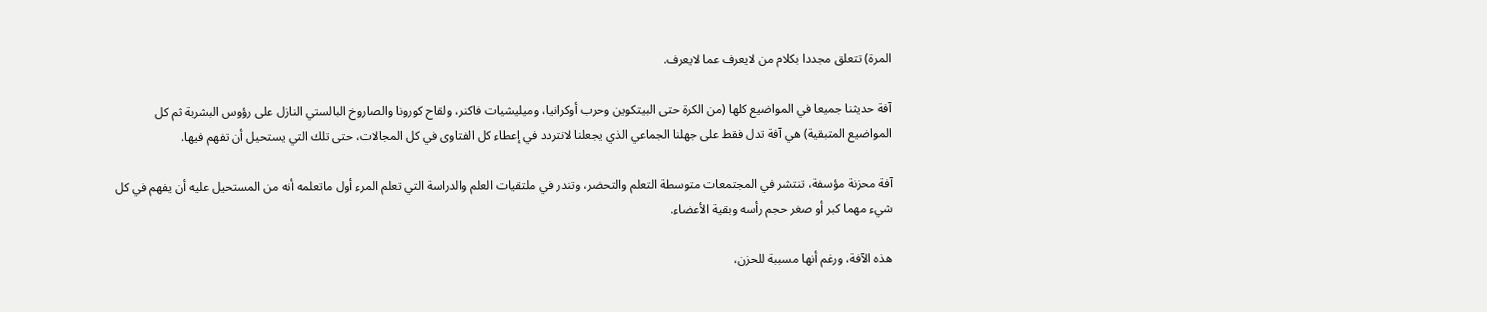المرة) تتعلق مجددا بكلام من لايعرف عما لايعرف.

آفة حديثنا جميعا في المواضيع كلها (من الكرة حتى البيتكوين وحرب أوكرانيا، وميليشيات فاكنر، ولقاح كورونا والصاروخ البالستي النازل على رؤوس البشربة ثم كل المواضيع المتبقية) هي آفة تدل فقط على جهلنا الجماعي الذي يجعلنا لانتردد في إعطاء كل الفتاوى في كل المجالات، حتى تلك التي يستحيل أن تفهم فيها.

آفة محزنة مؤسفة، تنتشر في المجتمعات متوسطة التعلم والتحضر، وتندر في ملتقيات العلم والدراسة التي تعلم المرء أول ماتعلمه أنه من المستحيل عليه أن يفهم في كل شيء مهما كبر أو صغر حجم رأسه وبقية الأعضاء.

هذه الآفة، ورغم أنها مسببة للحزن،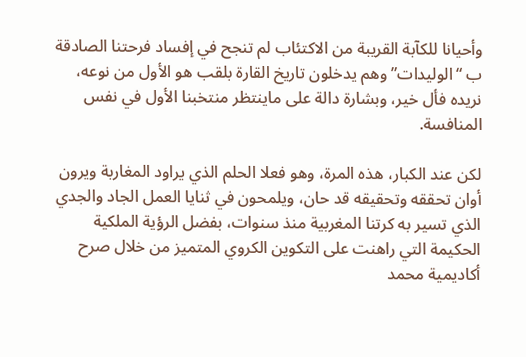وأحيانا للكآبة القريبة من الاكتئاب لم تنجح في إفساد فرحتنا الصادقة ب “الوليدات” وهم يدخلون تاريخ القارة بلقب هو الأول من نوعه، نريده فأل خير، وبشارة دالة على ماينتظر منتخبنا الأول في نفس المنافسة.

لكن عند الكبار، هذه المرة، وهو فعلا الحلم الذي يراود المغاربة ويرون أوان تحققه وتحقيقه قد حان، ويلمحون في ثنايا العمل الجاد والجدي الذي تسير به كرتنا المغربية منذ سنوات، بفضل الرؤية الملكية الحكيمة التي راهنت على التكوين الكروي المتميز من خلال صرح أكاديمية محمد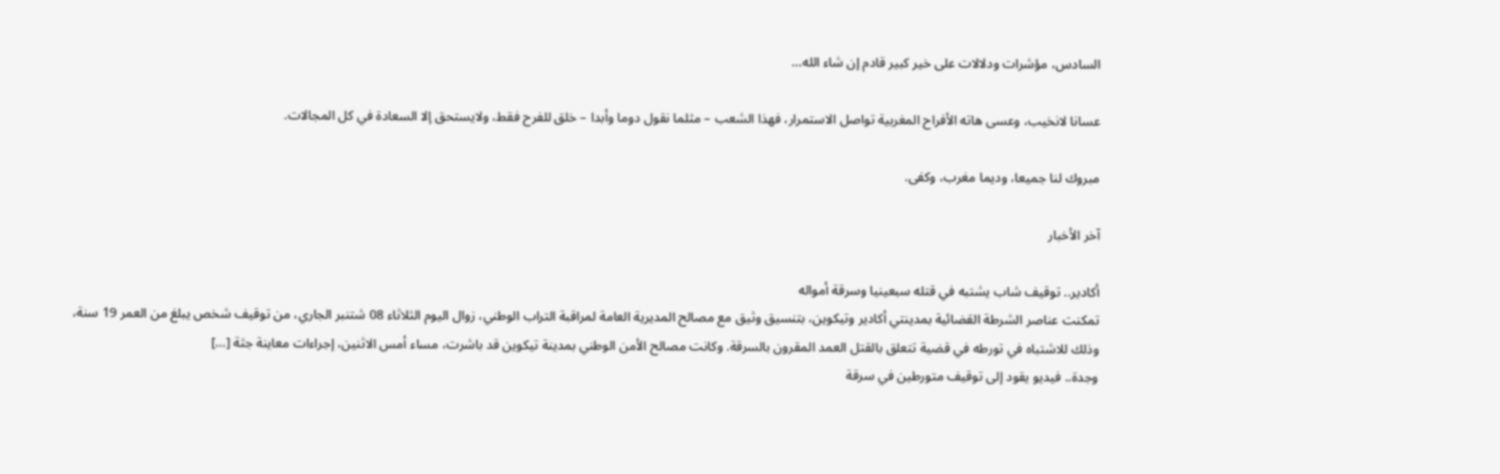السادس، مؤشرات ودلالات على خير كبير قادم إن شاء الله…

عسانا لانخيب، وعسى هاته الأفراح المغربية تواصل الاستمرار، فهذا الشعب – مثلما نقول دوما وأبدا – خلق للفرح فقط، ولايستحق إلا السعادة في كل المجالات.

مبروك لنا جميعا، وديما مغرب، وكفى.

آخر الأخبار

أكادير.. توقيف شاب يشتبه في قتله سبعينيا وسرقة أمواله
تمكنت عناصر الشرطة القضائية بمدينتي أكادير وتيكوين، بتنسيق وثيق مع مصالح المديرية العامة لمراقبة التراب الوطني، زوال اليوم الثلاثاء 08 شتنبر الجاري، من توقيف شخص يبلغ من العمر 19 سنة، وذلك للاشتباه في تورطه في قضية تتعلق بالقتل العمد المقرون بالسرقة. وكانت مصالح الأمن الوطني بمدينة تيكوين قد باشرت، مساء أمس الاثنين، إجراءات معاينة جثة […]
وجدة.. فيديو يقود إلى توقيف متورطين في سرقة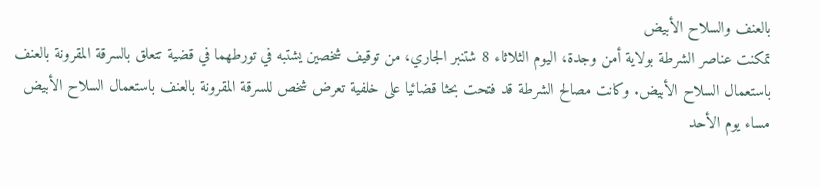بالعنف والسلاح الأبيض
تمكنت عناصر الشرطة بولاية أمن وجدة، اليوم الثلاثاء 8 شتنبر الجاري، من توقيف شخصين يشتبه في تورطهما في قضية تتعلق بالسرقة المقرونة بالعنف باستعمال السلاح الأبيض. وكانت مصالح الشرطة قد فتحت بحثا قضائيا على خلفية تعرض شخص للسرقة المقرونة بالعنف باستعمال السلاح الأبيض مساء يوم الأحد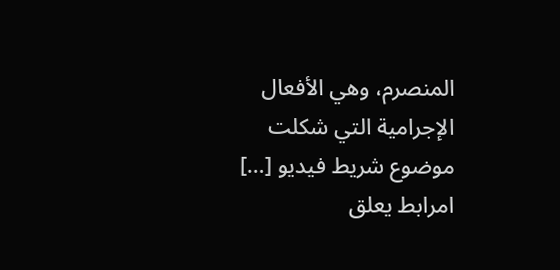المنصرم، وهي الأفعال الإجرامية التي شكلت موضوع شريط فيديو […]
امرابط يعلق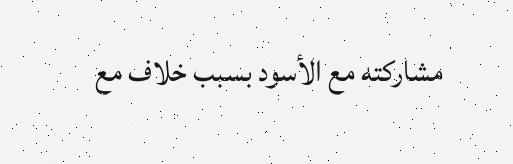مشاركته مع الأسود بسبب خلاف مع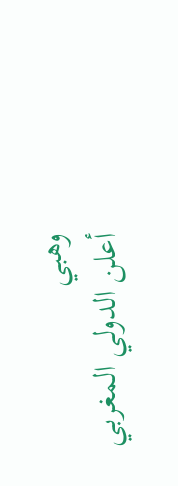وهبي
أعلن الدولي المغربي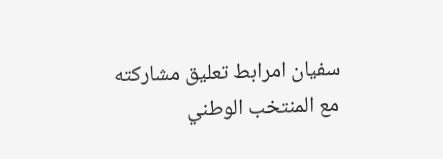سفيان امرابط تعليق مشاركته مع المنتخب الوطني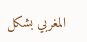المغربي بشكل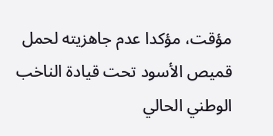مؤقت، مؤكدا عدم جاهزيته لحمل قميص الأسود تحت قيادة الناخب الوطني الحالي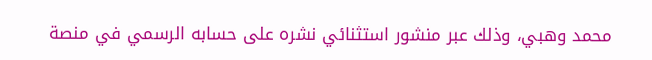محمد وهبي، وذلك عبر منشور استثنائي نشره على حسابه الرسمي في منصة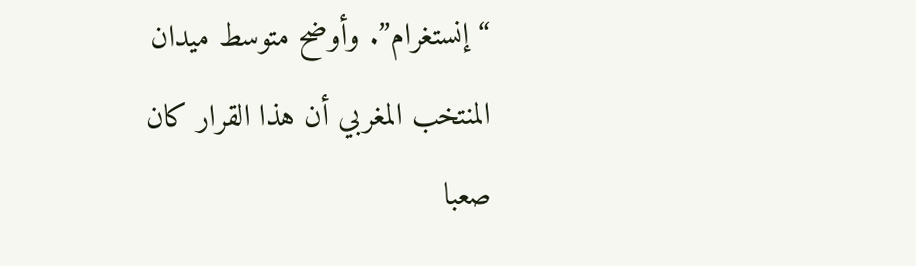“إنستغرام”. وأوضح متوسط ميدان المنتخب المغربي أن هذا القرار كان صعبا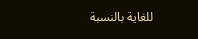للغاية بالنسبة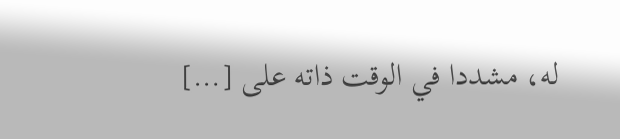له، مشددا في الوقت ذاته على […]